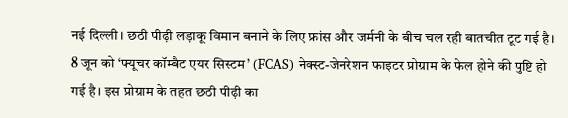नई दिल्ली। छठी पीढ़ी लड़ाकू विमान बनाने के लिए फ्रांस और जर्मनी के बीच चल रही बातचीत टूट गई है। 8 जून को ‘फ्यूचर कॉम्बैट एयर सिस्टम’ (FCAS) नेक्स्ट-जेनरेशन फाइटर प्रोग्राम के फेल होने की पुष्टि हो गई है। इस प्रोग्राम के तहत छठी पीढ़ी का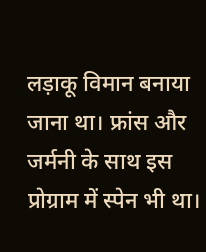लड़ाकू विमान बनाया जाना था। फ्रांस और जर्मनी के साथ इस प्रोग्राम में स्पेन भी था।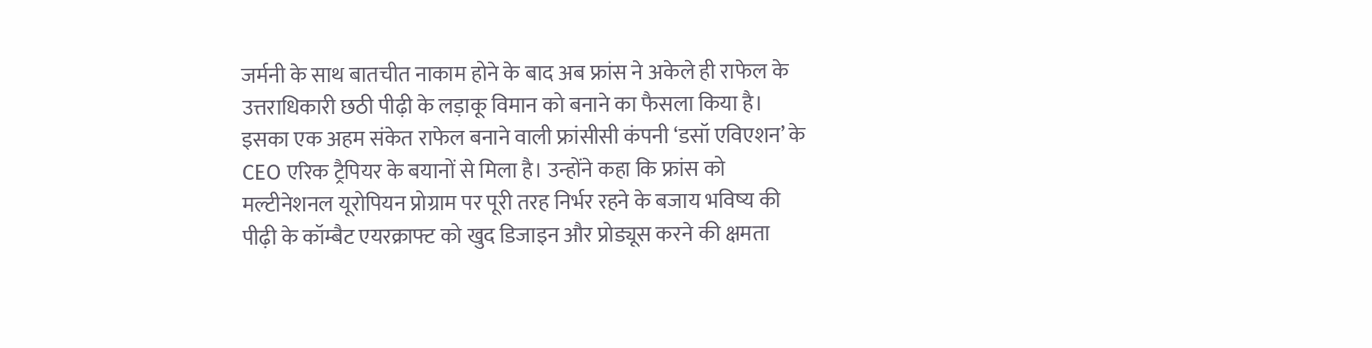जर्मनी के साथ बातचीत नाकाम होने के बाद अब फ्रांस ने अकेले ही राफेल के उत्तराधिकारी छठी पीढ़ी के लड़ाकू विमान को बनाने का फैसला किया है।
इसका एक अहम संकेत राफेल बनाने वाली फ्रांसीसी कंपनी ‘डसॉ एविएशन’ के CEO एरिक ट्रैपियर के बयानों से मिला है। उन्होंने कहा कि फ्रांस को मल्टीनेशनल यूरोपियन प्रोग्राम पर पूरी तरह निर्भर रहने के बजाय भविष्य की पीढ़ी के कॉम्बैट एयरक्राफ्ट को खुद डिजाइन और प्रोड्यूस करने की क्षमता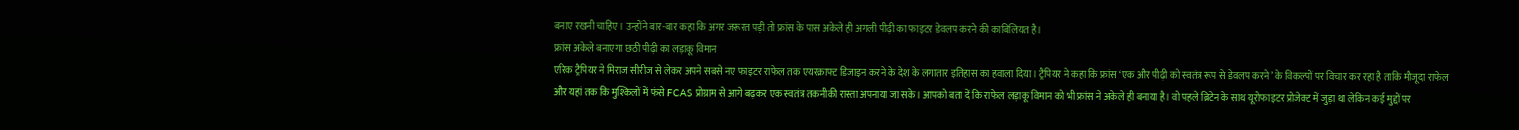बनाए रखनी चाहिए। उन्होंने बार-बार कहा कि अगर जरूरत पड़ी तो फ्रांस के पास अकेले ही अगली पीढ़ी का फाइटर डेवलप करने की काबिलियत है।
फ्रांस अकेले बनाएगा छठी पीढ़ी का लड़ाकू विमान
एरिक ट्रैपियर ने मिराज सीरीज से लेकर अपने सबसे नए फाइटर राफेल तक एयरक्राफ्ट डिजाइन करने के देश के लगातार इतिहास का हवाला दिया। ट्रैपियर ने कहा कि फ्रांस ‘एक और पीढ़ी को स्वतंत्र रूप से डेवलप करने’ के विकल्पों पर विचार कर रहा है ताकि मौजूदा राफेल और यहां तक कि मुश्किलों में फंसे FCAS प्रोग्राम से आगे बढ़कर एक स्वतंत्र तकनीकी रास्ता अपनाया जा सके। आपको बता दें कि राफेल लड़ाकू विमान को भी फ्रांस ने अकेले ही बनाया है। वो पहले ब्रिटेन के साथ यूरोफाइटर प्रोजेक्ट में जुड़ा था लेकिन कई मुद्दों पर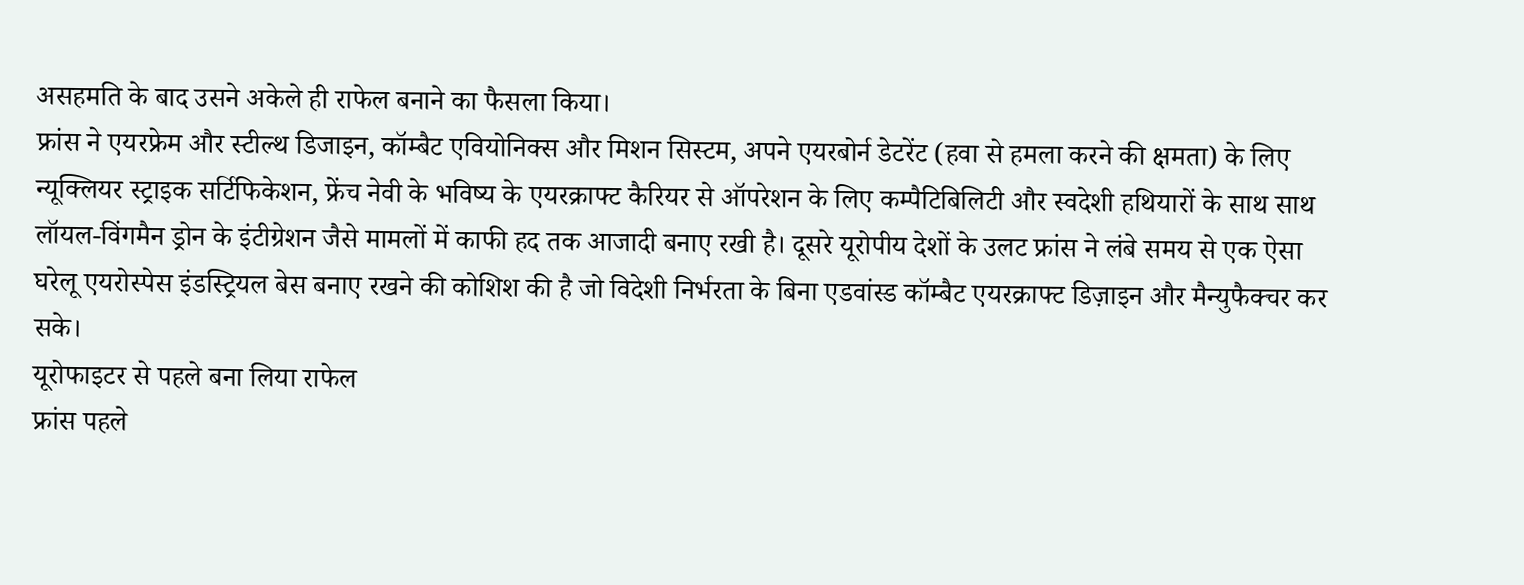असहमति के बाद उसने अकेले ही राफेल बनाने का फैसला किया।
फ्रांस ने एयरफ्रेम और स्टील्थ डिजाइन, कॉम्बैट एवियोनिक्स और मिशन सिस्टम, अपने एयरबोर्न डेटरेंट (हवा से हमला करने की क्षमता) के लिए न्यूक्लियर स्ट्राइक सर्टिफिकेशन, फ्रेंच नेवी के भविष्य के एयरक्राफ्ट कैरियर से ऑपरेशन के लिए कम्पैटिबिलिटी और स्वदेशी हथियारों के साथ साथ लॉयल-विंगमैन ड्रोन के इंटीग्रेशन जैसे मामलों में काफी हद तक आजादी बनाए रखी है। दूसरे यूरोपीय देशों के उलट फ्रांस ने लंबे समय से एक ऐसा घरेलू एयरोस्पेस इंडस्ट्रियल बेस बनाए रखने की कोशिश की है जो विदेशी निर्भरता के बिना एडवांस्ड कॉम्बैट एयरक्राफ्ट डिज़ाइन और मैन्युफैक्चर कर सके।
यूरोफाइटर से पहले बना लिया राफेल
फ्रांस पहले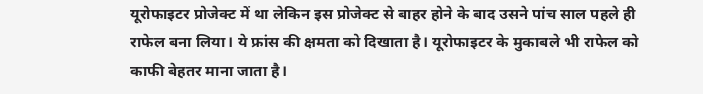यूरोफाइटर प्रोजेक्ट में था लेकिन इस प्रोजेक्ट से बाहर होने के बाद उसने पांच साल पहले ही राफेल बना लिया। ये फ्रांस की क्षमता को दिखाता है। यूरोफाइटर के मुकाबले भी राफेल को काफी बेहतर माना जाता है।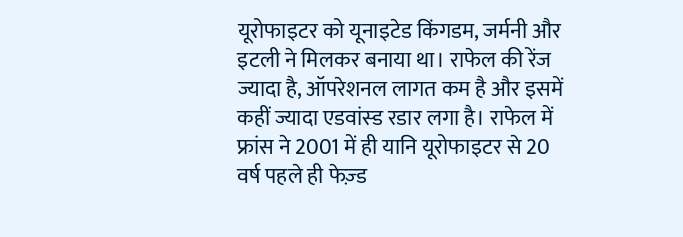यूरोफाइटर को यूनाइटेड किंगडम, जर्मनी और इटली ने मिलकर बनाया था। राफेल की रेंज ज्यादा है, ऑपरेशनल लागत कम है और इसमें कहीं ज्यादा एडवांस्ड रडार लगा है। राफेल में फ्रांस ने 2001 में ही यानि यूरोफाइटर से 20 वर्ष पहले ही फेज़्ड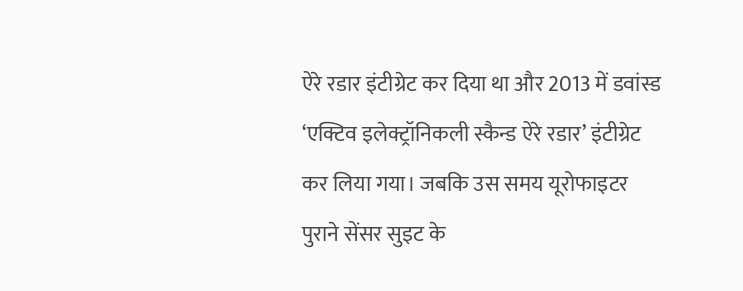ऐरे रडार इंटीग्रेट कर दिया था और 2013 में डवांस्ड ‘एक्टिव इलेक्ट्रॉनिकली स्कैन्ड ऐरे रडार’ इंटीग्रेट कर लिया गया। जबकि उस समय यूरोफाइटर पुराने सेंसर सुइट के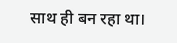साथ ही बन रहा था।